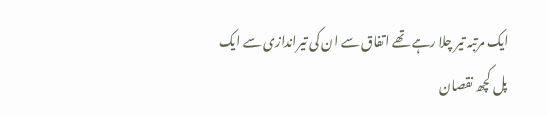ایک مرتبہ تیر چلا رہے تھے اتفاق سے ان کی تیراندازی سے ایک پل کچھ نقصان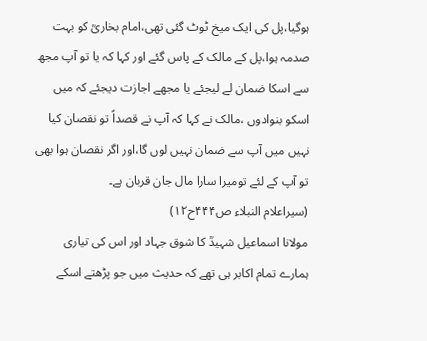ہوگیا،پل کی ایک میخ ٹوٹ گئی تھی،امام بخاریؒ کو بہت صدمہ ہوا،پل کے مالک کے پاس گئے اور کہا کہ یا تو آپ مجھ سے اسکا ضمان لے لیجئے یا مجھے اجازت دیجئے کہ میں اسکو بنوادوں ،مالک نے کہا کہ آپ نے قصداً تو نقصان کیا نہیں میں آپ سے ضمان نہیں لوں گا،اور اگر نقصان ہوا بھی تو آپ کے لئے تومیرا سارا مال جان قربان ہے۔
(سیراعلام النبلاء ص۴۴۴ح۱۲)
مولانا اسماعیل شہیدؒ کا شوق جہاد اور اس کی تیاری
ہمارے تمام اکابر ہی تھے کہ حدیث میں جو پڑھتے اسکے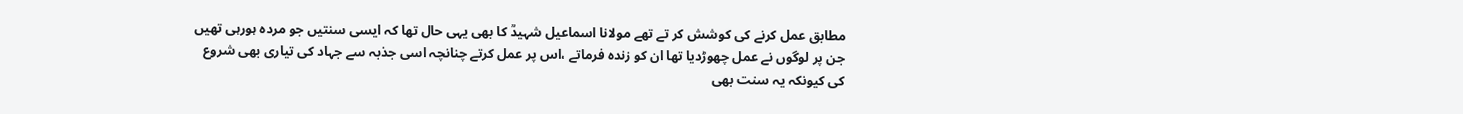مطابق عمل کرنے کی کوشش کر تے تھے مولانا اسماعیل شہیدؒ کا بھی یہی حال تھا کہ ایسی سنتیں جو مردہ ہورہی تھیں جن پر لوگوں نے عمل چھوڑدیا تھا ان کو زندہ فرماتے ،اس پر عمل کرتے چنانچہ اسی جذبہ سے جہاد کی تیاری بھی شروع کی کیونکہ یہ سنت بھی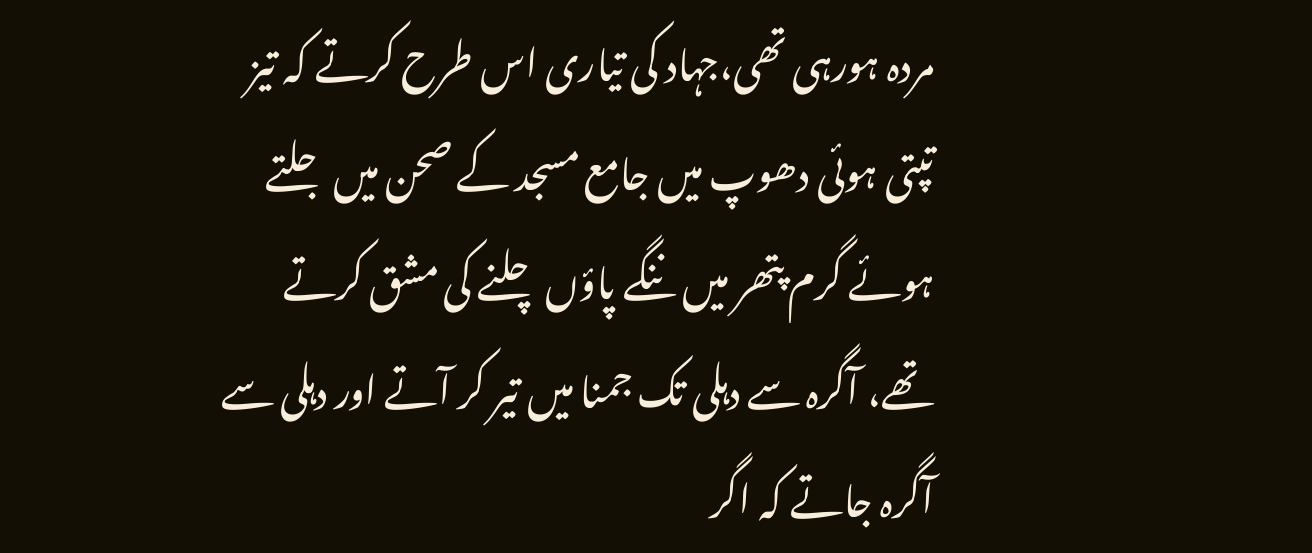مردہ ہورہی تھی،جہاد کی تیاری اس طرح کرتے کہ تیز تپتی ہوئی دھوپ میں جامع مسجد کے صحن میں جلتے ہوئے گرم پتھر میں ننگے پاؤں چلنے کی مشق کرتے تھے، آگرہ سے دہلی تک جمنا میں تیر کر آتے اور دہلی سے آگرہ جاتے کہ اگر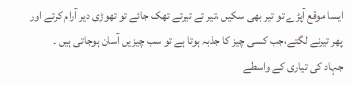ایسا موقع آپڑے تو تیر بھی سکیں ،تیر تے تیرتے تھک جائے تو تھوڑی دیر آرام کرتے اور پھر تیرنے لگتے،جب کسی چیز کا جذبہ ہوتا ہے تو سب چیزیں آسان ہوجاتی ہیں ۔
جہاد کی تیاری کے واسطے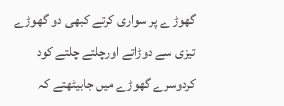گھوڑ ے پر سواری کرتے کبھی دو گھوڑے تیزی سے دوڑاتے اورچلتے چلتے کود کردوسرے گھوڑے میں جابیٹھتے کہ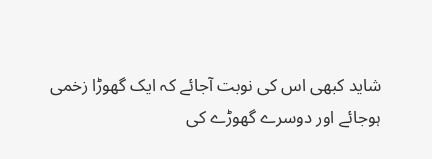شاید کبھی اس کی نوبت آجائے کہ ایک گھوڑا زخمی ہوجائے اور دوسرے گھوڑے کی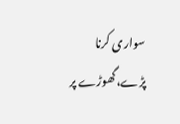سواری کرنا پڑے،گھوڑے پر